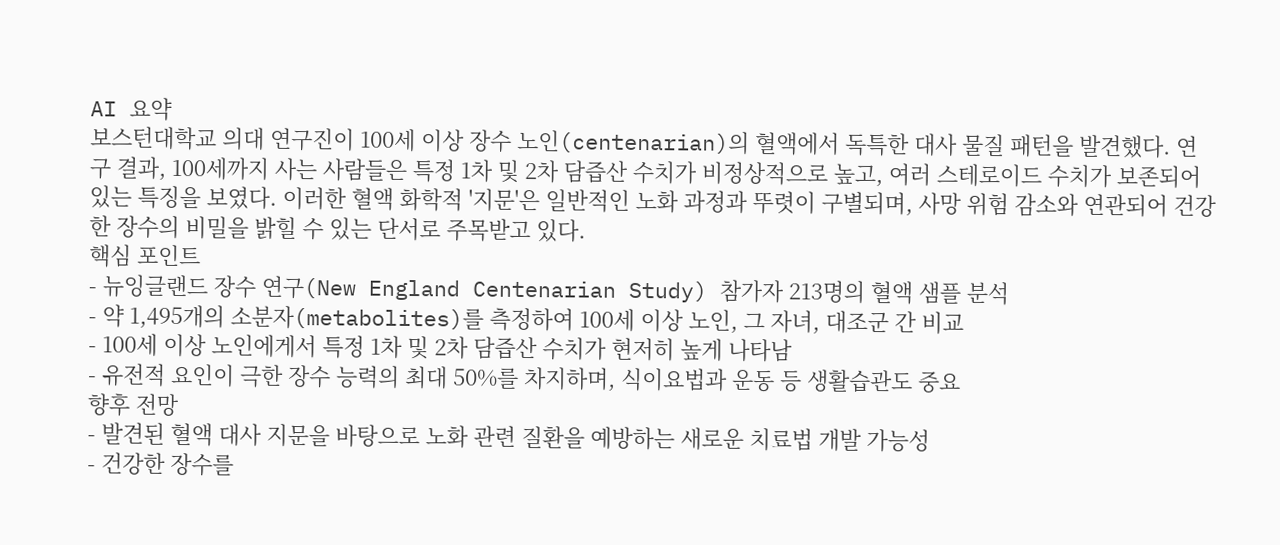AI 요약
보스턴대학교 의대 연구진이 100세 이상 장수 노인(centenarian)의 혈액에서 독특한 대사 물질 패턴을 발견했다. 연구 결과, 100세까지 사는 사람들은 특정 1차 및 2차 담즙산 수치가 비정상적으로 높고, 여러 스테로이드 수치가 보존되어 있는 특징을 보였다. 이러한 혈액 화학적 '지문'은 일반적인 노화 과정과 뚜렷이 구별되며, 사망 위험 감소와 연관되어 건강한 장수의 비밀을 밝힐 수 있는 단서로 주목받고 있다.
핵심 포인트
- 뉴잉글랜드 장수 연구(New England Centenarian Study) 참가자 213명의 혈액 샘플 분석
- 약 1,495개의 소분자(metabolites)를 측정하여 100세 이상 노인, 그 자녀, 대조군 간 비교
- 100세 이상 노인에게서 특정 1차 및 2차 담즙산 수치가 현저히 높게 나타남
- 유전적 요인이 극한 장수 능력의 최대 50%를 차지하며, 식이요법과 운동 등 생활습관도 중요
향후 전망
- 발견된 혈액 대사 지문을 바탕으로 노화 관련 질환을 예방하는 새로운 치료법 개발 가능성
- 건강한 장수를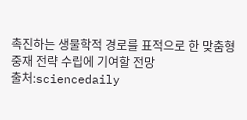촉진하는 생물학적 경로를 표적으로 한 맞춤형 중재 전략 수립에 기여할 전망
출처:sciencedaily